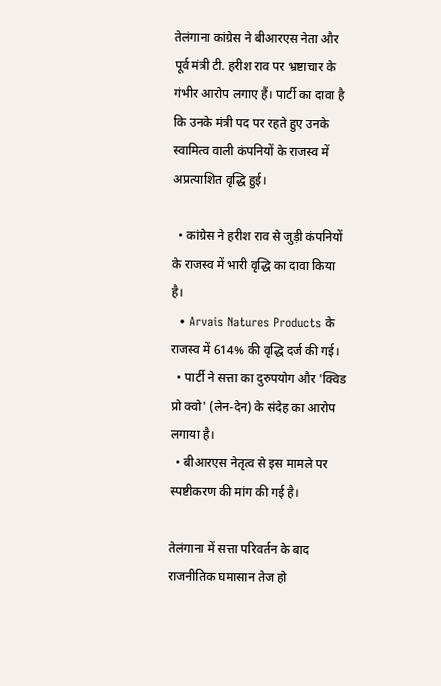तेलंगाना कांग्रेस ने बीआरएस नेता और पूर्व मंत्री टी. हरीश राव पर भ्रष्टाचार के गंभीर आरोप लगाए हैं। पार्टी का दावा है कि उनके मंत्री पद पर रहते हुए उनके स्वामित्व वाली कंपनियों के राजस्व में अप्रत्याशित वृद्धि हुई।

  • कांग्रेस ने हरीश राव से जुड़ी कंपनियों के राजस्व में भारी वृद्धि का दावा किया है।
  • Arvais Natures Products के राजस्व में 614% की वृद्धि दर्ज की गई।
  • पार्टी ने सत्ता का दुरुपयोग और 'क्विड प्रो क्वो' (लेन-देन) के संदेह का आरोप लगाया है।
  • बीआरएस नेतृत्व से इस मामले पर स्पष्टीकरण की मांग की गई है।

तेलंगाना में सत्ता परिवर्तन के बाद राजनीतिक घमासान तेज हो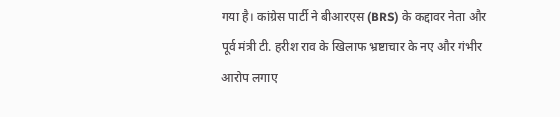गया है। कांग्रेस पार्टी ने बीआरएस (BRS) के कद्दावर नेता और पूर्व मंत्री टी. हरीश राव के खिलाफ भ्रष्टाचार के नए और गंभीर आरोप लगाए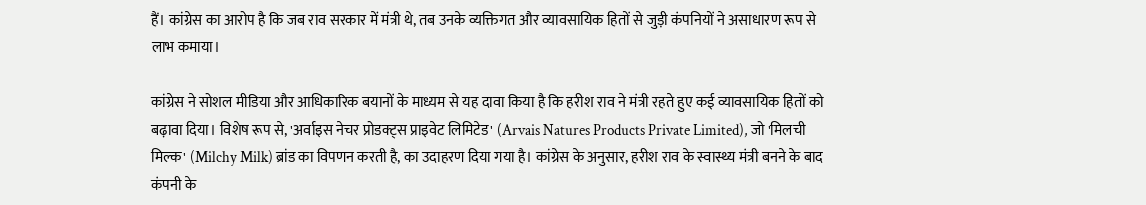हैं। कांग्रेस का आरोप है कि जब राव सरकार में मंत्री थे, तब उनके व्यक्तिगत और व्यावसायिक हितों से जुड़ी कंपनियों ने असाधारण रूप से लाभ कमाया।

कांग्रेस ने सोशल मीडिया और आधिकारिक बयानों के माध्यम से यह दावा किया है कि हरीश राव ने मंत्री रहते हुए कई व्यावसायिक हितों को बढ़ावा दिया। विशेष रूप से, 'अर्वाइस नेचर प्रोडक्ट्स प्राइवेट लिमिटेड' (Arvais Natures Products Private Limited), जो 'मिलची मिल्क' (Milchy Milk) ब्रांड का विपणन करती है, का उदाहरण दिया गया है। कांग्रेस के अनुसार, हरीश राव के स्वास्थ्य मंत्री बनने के बाद कंपनी के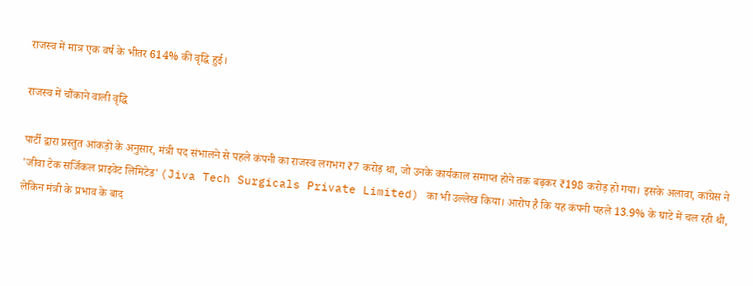राजस्व में मात्र एक वर्ष के भीतर 614% की वृद्धि हुई।

राजस्व में चौंकाने वाली वृद्धि

पार्टी द्वारा प्रस्तुत आंकड़ों के अनुसार, मंत्री पद संभालने से पहले कंपनी का राजस्व लगभग ₹7 करोड़ था, जो उनके कार्यकाल समाप्त होने तक बढ़कर ₹198 करोड़ हो गया। इसके अलावा, कांग्रेस ने 'जीवा टेक सर्जिकल प्राइवेट लिमिटेड' (Jiva Tech Surgicals Private Limited) का भी उल्लेख किया। आरोप है कि यह कंपनी पहले 13.9% के घाटे में चल रही थी, लेकिन मंत्री के प्रभाव के बाद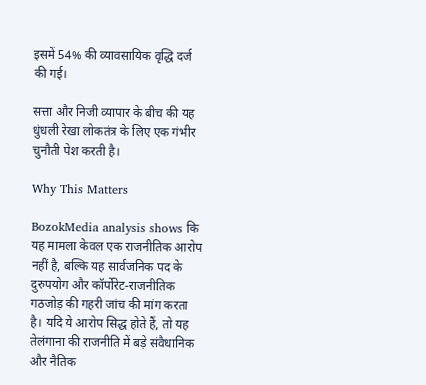इसमें 54% की व्यावसायिक वृद्धि दर्ज की गई।

सत्ता और निजी व्यापार के बीच की यह धुंधली रेखा लोकतंत्र के लिए एक गंभीर चुनौती पेश करती है।

Why This Matters

BozokMedia analysis shows कि यह मामला केवल एक राजनीतिक आरोप नहीं है, बल्कि यह सार्वजनिक पद के दुरुपयोग और कॉर्पोरेट-राजनीतिक गठजोड़ की गहरी जांच की मांग करता है। यदि ये आरोप सिद्ध होते हैं, तो यह तेलंगाना की राजनीति में बड़े संवैधानिक और नैतिक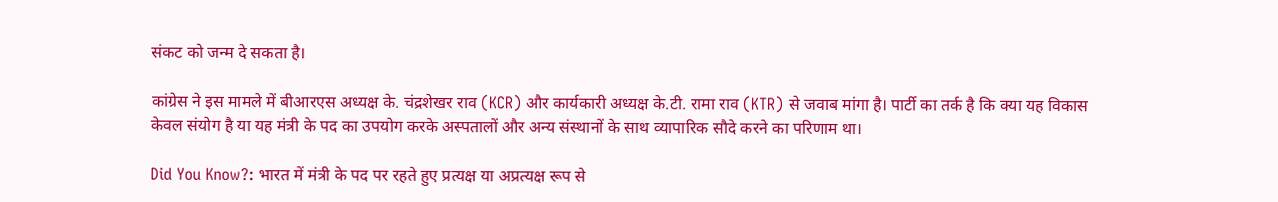संकट को जन्म दे सकता है।

कांग्रेस ने इस मामले में बीआरएस अध्यक्ष के. चंद्रशेखर राव (KCR) और कार्यकारी अध्यक्ष के.टी. रामा राव (KTR) से जवाब मांगा है। पार्टी का तर्क है कि क्या यह विकास केवल संयोग है या यह मंत्री के पद का उपयोग करके अस्पतालों और अन्य संस्थानों के साथ व्यापारिक सौदे करने का परिणाम था।

Did You Know?: भारत में मंत्री के पद पर रहते हुए प्रत्यक्ष या अप्रत्यक्ष रूप से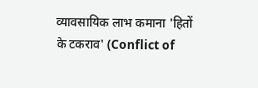व्यावसायिक लाभ कमाना 'हितों के टकराव' (Conflict of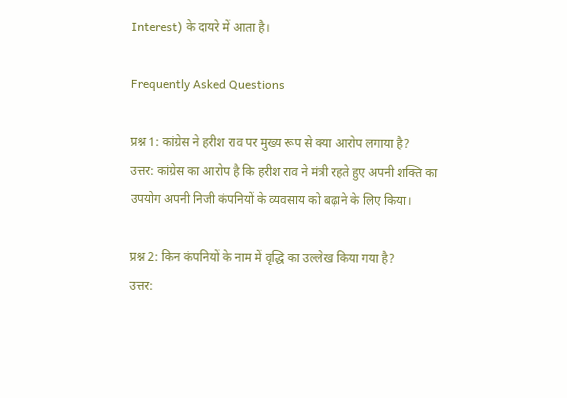Interest) के दायरे में आता है।

Frequently Asked Questions

प्रश्न 1: कांग्रेस ने हरीश राव पर मुख्य रूप से क्या आरोप लगाया है?
उत्तर: कांग्रेस का आरोप है कि हरीश राव ने मंत्री रहते हुए अपनी शक्ति का उपयोग अपनी निजी कंपनियों के व्यवसाय को बढ़ाने के लिए किया।

प्रश्न 2: किन कंपनियों के नाम में वृद्धि का उल्लेख किया गया है?
उत्तर: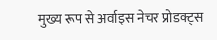मुख्य रूप से अर्वाइस नेचर प्रोडक्ट्स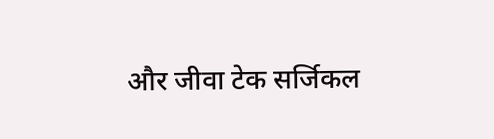और जीवा टेक सर्जिकल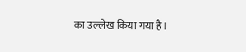का उल्लेख किया गया है।